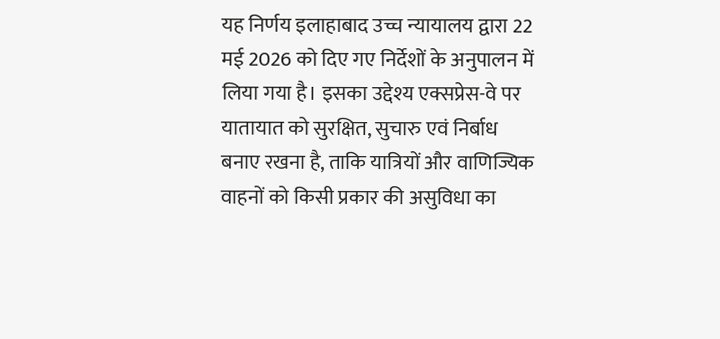यह निर्णय इलाहाबाद उच्च न्यायालय द्वारा 22 मई 2026 को दिए गए निर्देशों के अनुपालन में लिया गया है। इसका उद्देश्य एक्सप्रेस-वे पर यातायात को सुरक्षित, सुचारु एवं निर्बाध बनाए रखना है, ताकि यात्रियों और वाणिज्यिक वाहनों को किसी प्रकार की असुविधा का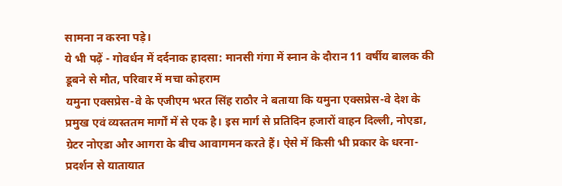सामना न करना पड़े।
ये भी पढ़ें - गोवर्धन में दर्दनाक हादसा: मानसी गंगा में स्नान के दौरान 11 वर्षीय बालक की डूबने से मौत, परिवार में मचा कोहराम
यमुना एक्सप्रेस-वे के एजीएम भरत सिंह राठौर ने बताया कि यमुना एक्सप्रेस-वे देश के प्रमुख एवं व्यस्ततम मार्गों में से एक है। इस मार्ग से प्रतिदिन हजारों वाहन दिल्ली, नोएडा, ग्रेटर नोएडा और आगरा के बीच आवागमन करते हैं। ऐसे में किसी भी प्रकार के धरना-प्रदर्शन से यातायात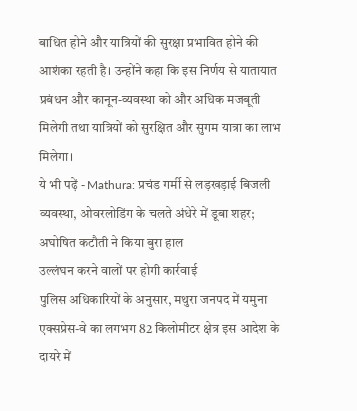बाधित होने और यात्रियों की सुरक्षा प्रभावित होने की आशंका रहती है। उन्होंने कहा कि इस निर्णय से यातायात प्रबंधन और कानून-व्यवस्था को और अधिक मजबूती मिलेगी तथा यात्रियों को सुरक्षित और सुगम यात्रा का लाभ मिलेगा।
ये भी पढ़ें - Mathura: प्रचंड गर्मी से लड़खड़ाई बिजली व्यवस्था, ओवरलोडिंग के चलते अंधेरे में डूबा शहर; अघोषित कटौती ने किया बुरा हाल
उल्लंघन करने वालों पर होगी कार्रवाई
पुलिस अधिकारियों के अनुसार, मथुरा जनपद में यमुना एक्सप्रेस-वे का लगभग 82 किलोमीटर क्षेत्र इस आदेश के दायरे में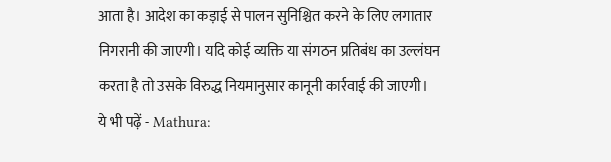आता है। आदेश का कड़ाई से पालन सुनिश्चित करने के लिए लगातार निगरानी की जाएगी। यदि कोई व्यक्ति या संगठन प्रतिबंध का उल्लंघन करता है तो उसके विरुद्ध नियमानुसार कानूनी कार्रवाई की जाएगी।
ये भी पढ़ें - Mathura: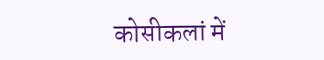कोसीकलां में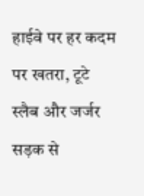हाईवे पर हर कदम पर खतरा, टूटे स्लैब और जर्जर सड़क से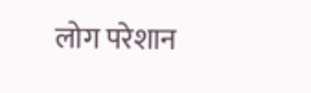लोग परेशान